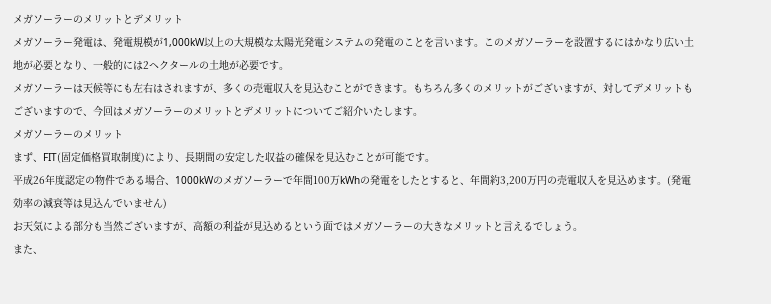メガソーラーのメリットとデメリット
メガソーラー発電は、発電規模が1,000kW以上の大規模な太陽光発電システムの発電のことを言います。このメガソーラーを設置するにはかなり広い土地が必要となり、一般的には2ヘクタールの土地が必要です。
メガソーラーは天候等にも左右はされますが、多くの売電収入を見込むことができます。もちろん多くのメリットがございますが、対してデメリットもございますので、今回はメガソーラーのメリットとデメリットについてご紹介いたします。
メガソーラーのメリット
まず、FIT(固定価格買取制度)により、長期間の安定した収益の確保を見込むことが可能です。
平成26年度認定の物件である場合、1000kWのメガソーラーで年間100万kWhの発電をしたとすると、年間約3,200万円の売電収入を見込めます。(発電効率の減衰等は見込んでいません)
お天気による部分も当然ございますが、高額の利益が見込めるという面ではメガソーラーの大きなメリットと言えるでしょう。
また、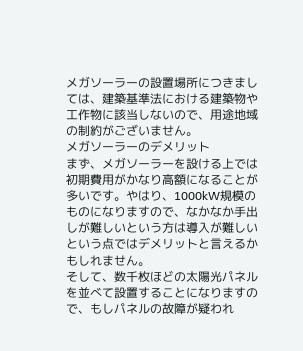メガソーラーの設置場所につきましては、建築基準法における建築物や工作物に該当しないので、用途地域の制約がございません。
メガソーラーのデメリット
まず、メガソーラーを設ける上では初期費用がかなり高額になることが多いです。やはり、1000kW規模のものになりますので、なかなか手出しが難しいという方は導入が難しいという点ではデメリットと言えるかもしれません。
そして、数千枚ほどの太陽光パネルを並べて設置することになりますので、もしパネルの故障が疑われ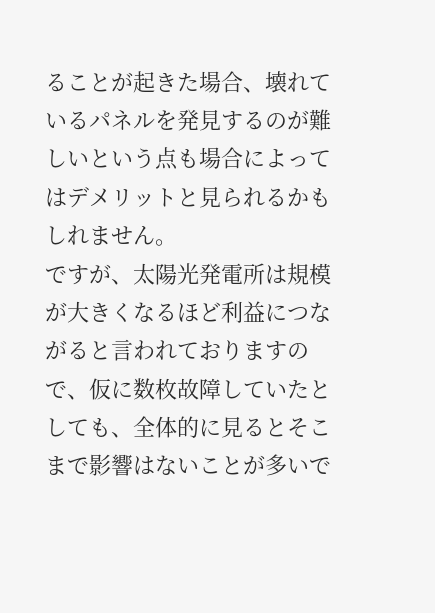ることが起きた場合、壊れているパネルを発見するのが難しいという点も場合によってはデメリットと見られるかもしれません。
ですが、太陽光発電所は規模が大きくなるほど利益につながると言われておりますので、仮に数枚故障していたとしても、全体的に見るとそこまで影響はないことが多いで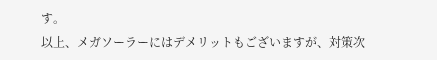す。
以上、メガソーラーにはデメリットもございますが、対策次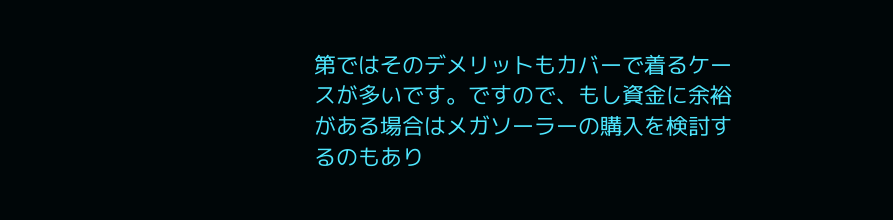第ではそのデメリットもカバーで着るケースが多いです。ですので、もし資金に余裕がある場合はメガソーラーの購入を検討するのもあり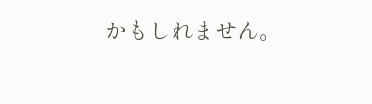かもしれません。